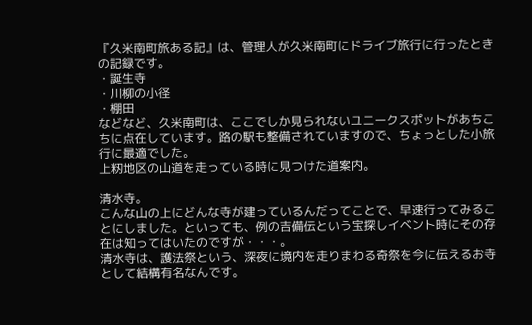『久米南町旅ある記』は、管理人が久米南町にドライブ旅行に行ったときの記録です。
・誕生寺
・川柳の小径
・棚田
などなど、久米南町は、ここでしか見られないユニークスポットがあちこちに点在しています。路の駅も整備されていますので、ちょっとした小旅行に最適でした。
上籾地区の山道を走っている時に見つけた道案内。

清水寺。
こんな山の上にどんな寺が建っているんだってことで、早速行ってみることにしました。といっても、例の吉備伝という宝探しイベント時にその存在は知ってはいたのですが・・・。
清水寺は、護法祭という、深夜に境内を走りまわる奇祭を今に伝えるお寺として結構有名なんです。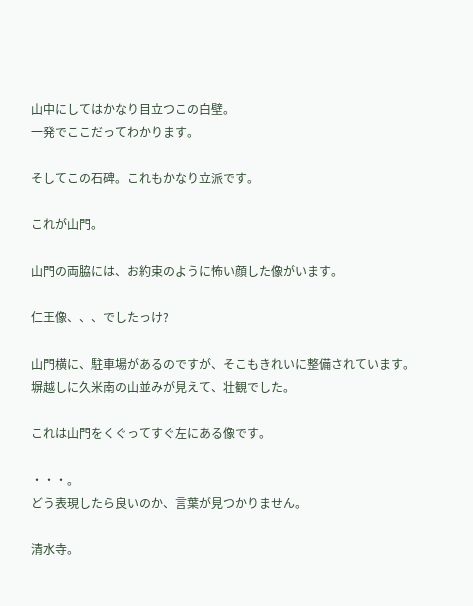山中にしてはかなり目立つこの白壁。
一発でここだってわかります。

そしてこの石碑。これもかなり立派です。

これが山門。

山門の両脇には、お約束のように怖い顔した像がいます。

仁王像、、、でしたっけ?

山門横に、駐車場があるのですが、そこもきれいに整備されています。
塀越しに久米南の山並みが見えて、壮観でした。

これは山門をくぐってすぐ左にある像です。

・・・。
どう表現したら良いのか、言葉が見つかりません。

清水寺。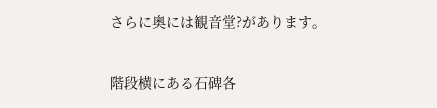さらに奥には観音堂?があります。

階段横にある石碑各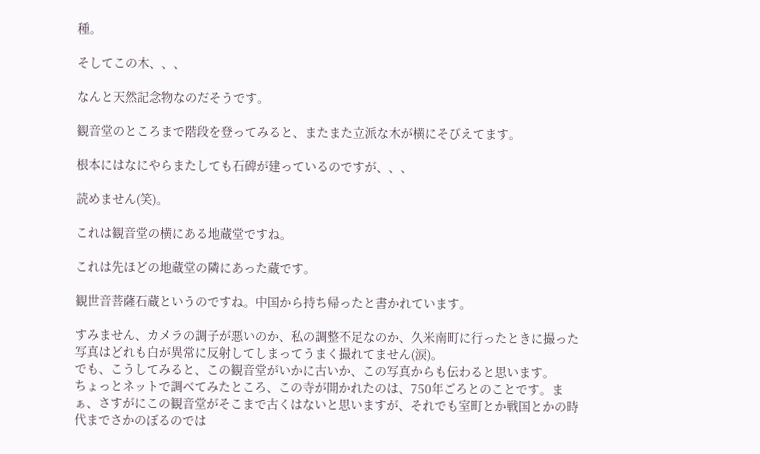種。

そしてこの木、、、

なんと天然記念物なのだそうです。

観音堂のところまで階段を登ってみると、またまた立派な木が横にそびえてます。

根本にはなにやらまたしても石碑が建っているのですが、、、

読めません(笑)。

これは観音堂の横にある地蔵堂ですね。

これは先ほどの地蔵堂の隣にあった蔵です。

観世音菩薩石蔵というのですね。中国から持ち帰ったと書かれています。

すみません、カメラの調子が悪いのか、私の調整不足なのか、久米南町に行ったときに撮った写真はどれも白が異常に反射してしまってうまく撮れてません(涙)。
でも、こうしてみると、この観音堂がいかに古いか、この写真からも伝わると思います。
ちょっとネットで調べてみたところ、この寺が開かれたのは、750年ごろとのことです。まぁ、さすがにこの観音堂がそこまで古くはないと思いますが、それでも室町とか戦国とかの時代までさかのぼるのでは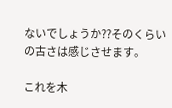ないでしょうか??そのくらいの古さは感じさせます。

これを木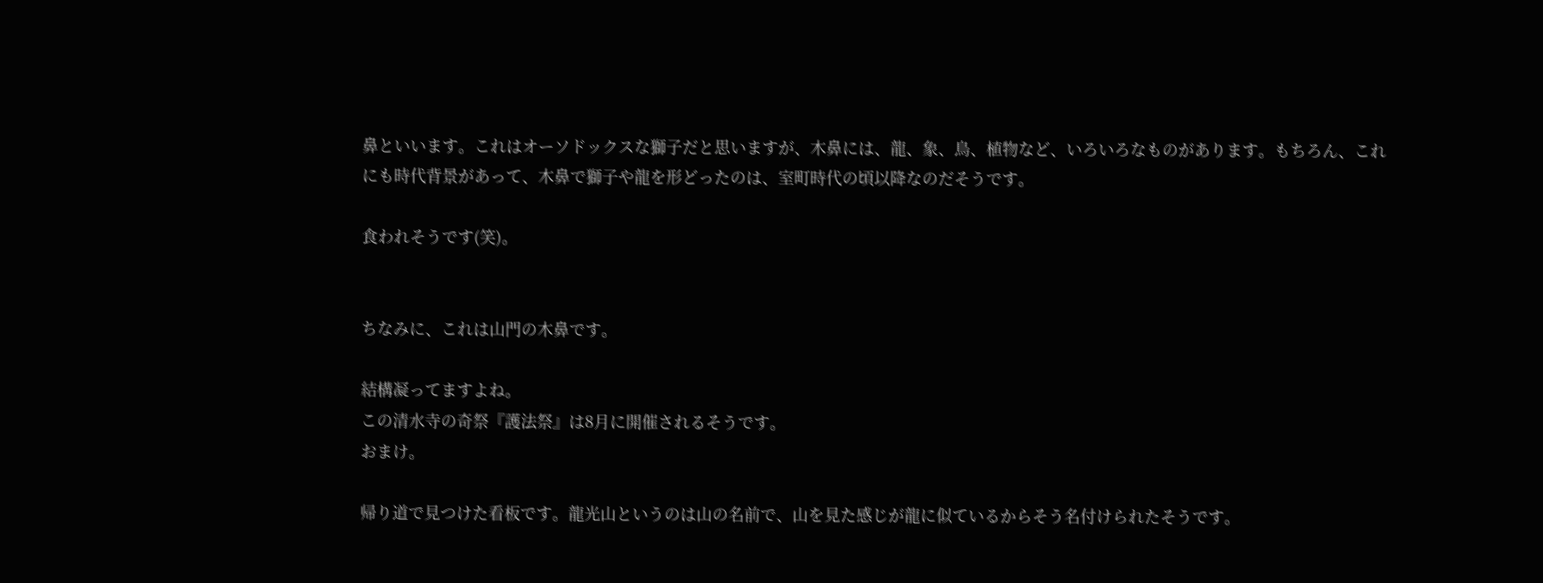鼻といいます。これはオーソドックスな獅子だと思いますが、木鼻には、龍、象、鳥、植物など、いろいろなものがあります。もちろん、これにも時代背景があって、木鼻で獅子や龍を形どったのは、室町時代の頃以降なのだそうです。

食われそうです(笑)。


ちなみに、これは山門の木鼻です。

結構凝ってますよね。
この清水寺の奇祭『護法祭』は8月に開催されるそうです。
おまけ。

帰り道で見つけた看板です。龍光山というのは山の名前で、山を見た感じが龍に似ているからそう名付けられたそうです。